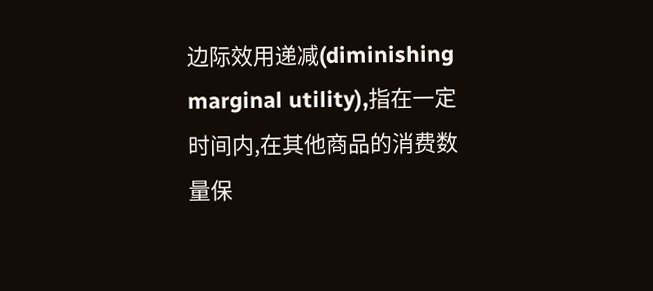边际效用递减(diminishing marginal utility),指在一定时间内,在其他商品的消费数量保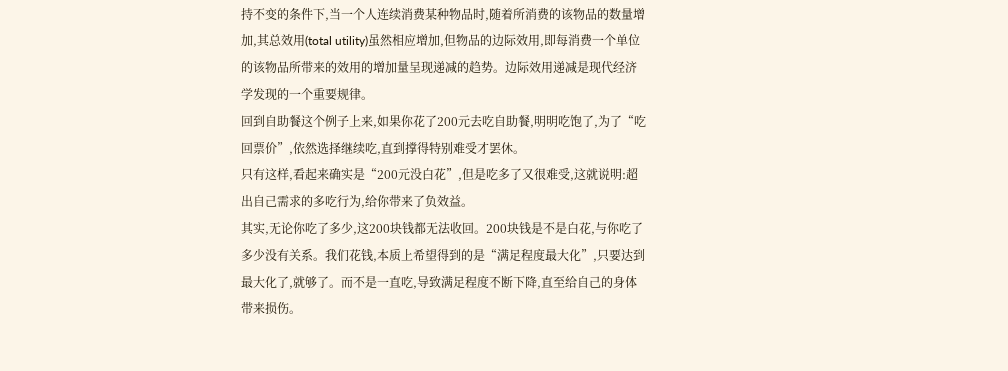持不变的条件下,当一个人连续消费某种物品时,随着所消费的该物品的数量增加,其总效用(total utility)虽然相应增加,但物品的边际效用,即每消费一个单位的该物品所带来的效用的增加量呈现递减的趋势。边际效用递减是现代经济学发现的一个重要规律。
回到自助餐这个例子上来,如果你花了200元去吃自助餐,明明吃饱了,为了“吃回票价”,依然选择继续吃,直到撑得特别难受才罢休。
只有这样,看起来确实是“200元没白花”,但是吃多了又很难受,这就说明:超出自己需求的多吃行为,给你带来了负效益。
其实,无论你吃了多少,这200块钱都无法收回。200块钱是不是白花,与你吃了多少没有关系。我们花钱,本质上希望得到的是“满足程度最大化”,只要达到最大化了,就够了。而不是一直吃,导致满足程度不断下降,直至给自己的身体带来损伤。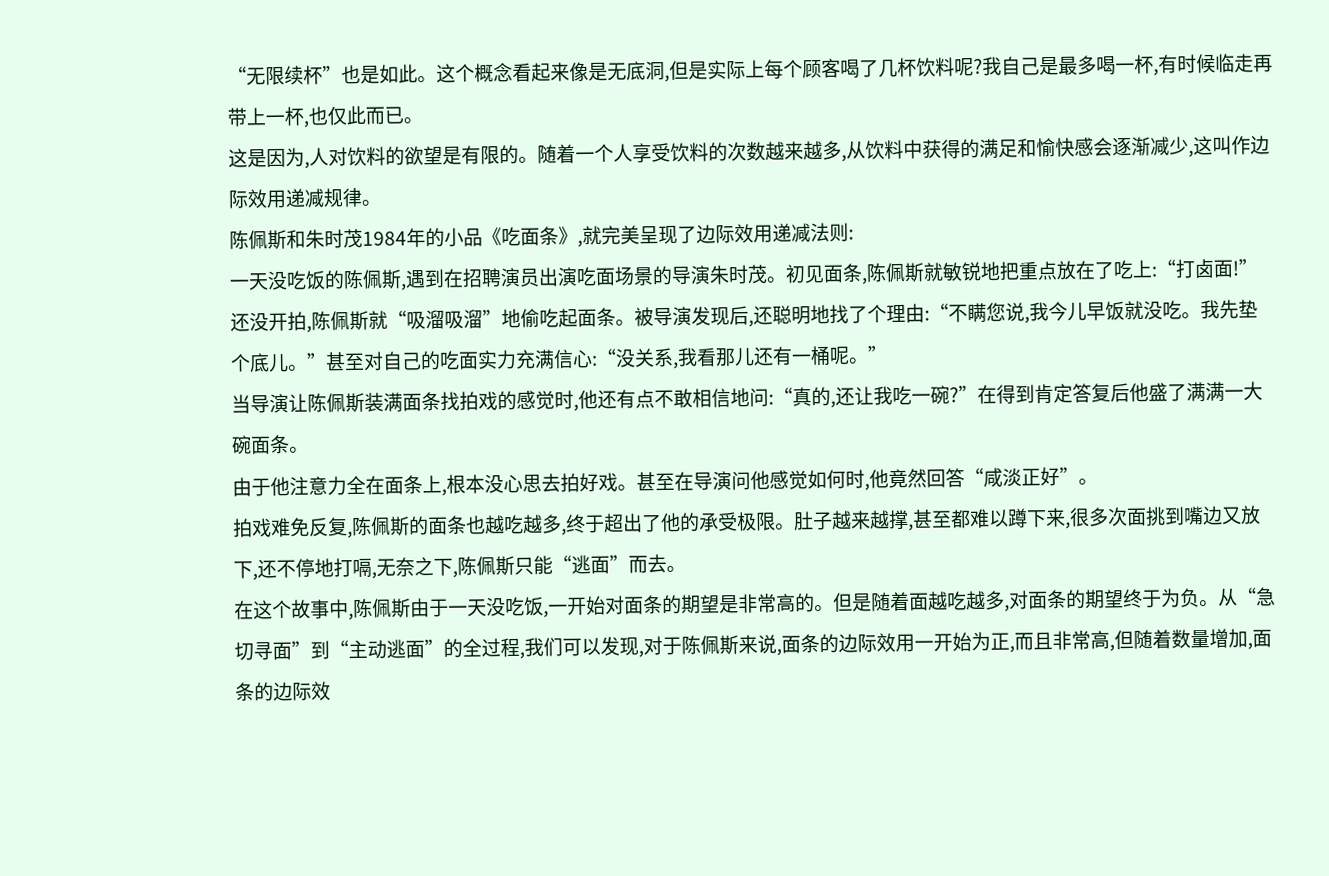“无限续杯”也是如此。这个概念看起来像是无底洞,但是实际上每个顾客喝了几杯饮料呢?我自己是最多喝一杯,有时候临走再带上一杯,也仅此而已。
这是因为,人对饮料的欲望是有限的。随着一个人享受饮料的次数越来越多,从饮料中获得的满足和愉快感会逐渐减少,这叫作边际效用递减规律。
陈佩斯和朱时茂1984年的小品《吃面条》,就完美呈现了边际效用递减法则:
一天没吃饭的陈佩斯,遇到在招聘演员出演吃面场景的导演朱时茂。初见面条,陈佩斯就敏锐地把重点放在了吃上:“打卤面!”
还没开拍,陈佩斯就“吸溜吸溜”地偷吃起面条。被导演发现后,还聪明地找了个理由:“不瞒您说,我今儿早饭就没吃。我先垫个底儿。”甚至对自己的吃面实力充满信心:“没关系,我看那儿还有一桶呢。”
当导演让陈佩斯装满面条找拍戏的感觉时,他还有点不敢相信地问:“真的,还让我吃一碗?”在得到肯定答复后他盛了满满一大碗面条。
由于他注意力全在面条上,根本没心思去拍好戏。甚至在导演问他感觉如何时,他竟然回答“咸淡正好”。
拍戏难免反复,陈佩斯的面条也越吃越多,终于超出了他的承受极限。肚子越来越撑,甚至都难以蹲下来,很多次面挑到嘴边又放下,还不停地打嗝,无奈之下,陈佩斯只能“逃面”而去。
在这个故事中,陈佩斯由于一天没吃饭,一开始对面条的期望是非常高的。但是随着面越吃越多,对面条的期望终于为负。从“急切寻面”到“主动逃面”的全过程,我们可以发现,对于陈佩斯来说,面条的边际效用一开始为正,而且非常高,但随着数量增加,面条的边际效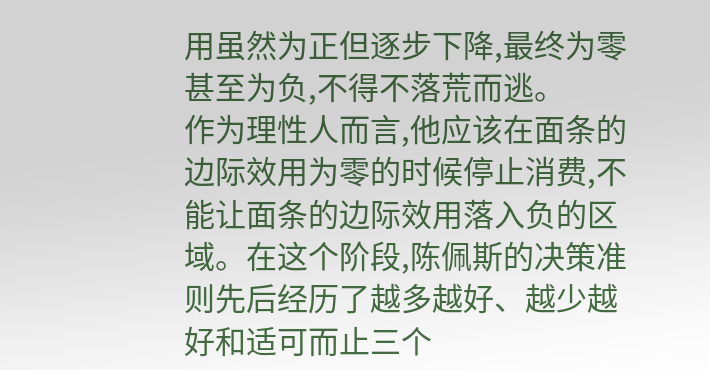用虽然为正但逐步下降,最终为零甚至为负,不得不落荒而逃。
作为理性人而言,他应该在面条的边际效用为零的时候停止消费,不能让面条的边际效用落入负的区域。在这个阶段,陈佩斯的决策准则先后经历了越多越好、越少越好和适可而止三个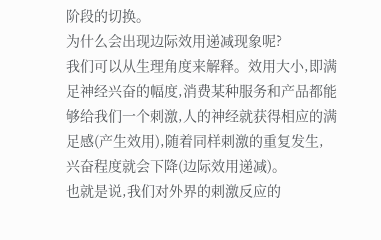阶段的切换。
为什么会出现边际效用递减现象呢?
我们可以从生理角度来解释。效用大小,即满足神经兴奋的幅度,消费某种服务和产品都能够给我们一个刺激,人的神经就获得相应的满足感(产生效用),随着同样刺激的重复发生,兴奋程度就会下降(边际效用递减)。
也就是说,我们对外界的刺激反应的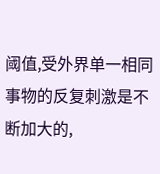阈值,受外界单一相同事物的反复刺激是不断加大的,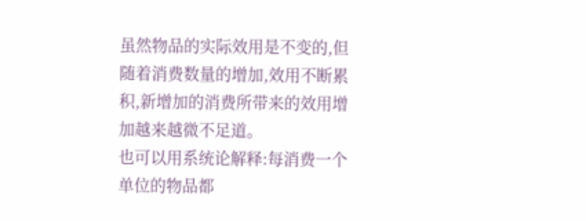虽然物品的实际效用是不变的,但随着消费数量的增加,效用不断累积,新增加的消费所带来的效用增加越来越微不足道。
也可以用系统论解释:每消费一个单位的物品都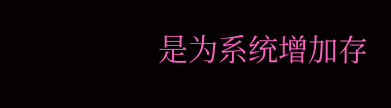是为系统增加存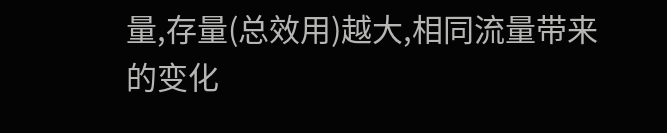量,存量(总效用)越大,相同流量带来的变化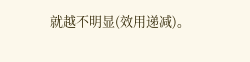就越不明显(效用递减)。